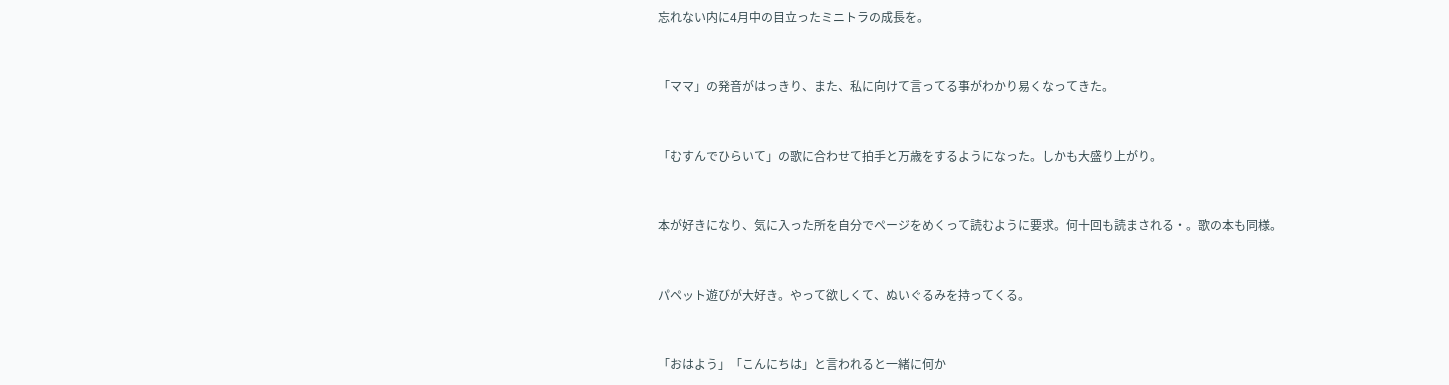忘れない内に4月中の目立ったミニトラの成長を。


「ママ」の発音がはっきり、また、私に向けて言ってる事がわかり易くなってきた。


「むすんでひらいて」の歌に合わせて拍手と万歳をするようになった。しかも大盛り上がり。


本が好きになり、気に入った所を自分でページをめくって読むように要求。何十回も読まされる・。歌の本も同様。


パペット遊びが大好き。やって欲しくて、ぬいぐるみを持ってくる。


「おはよう」「こんにちは」と言われると一緒に何か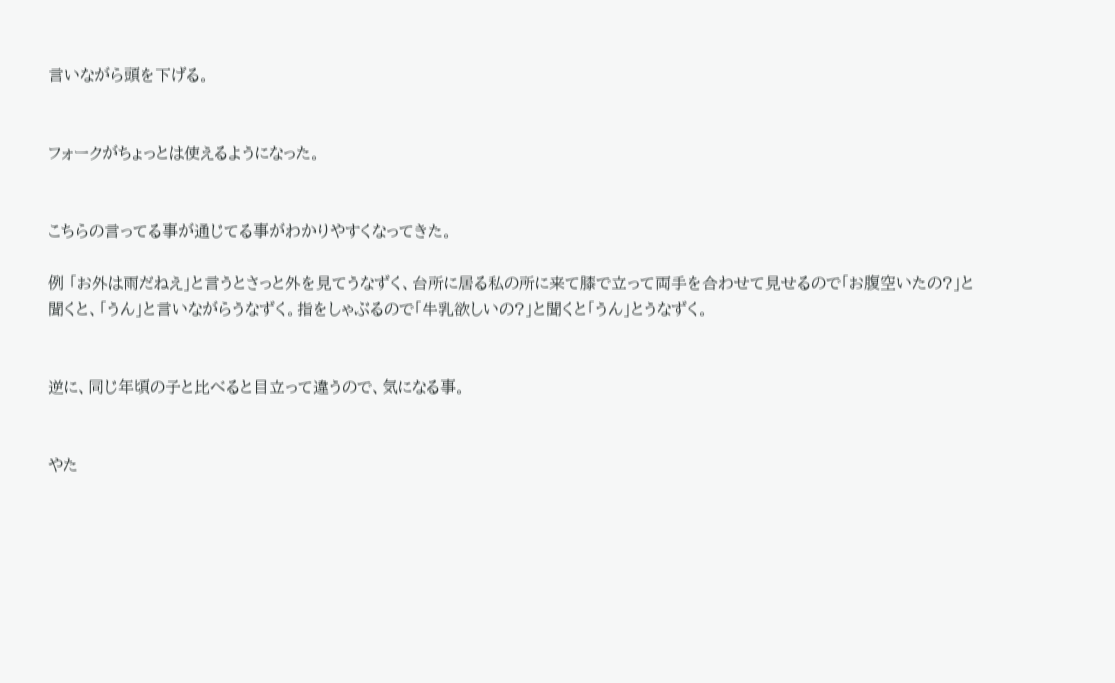言いながら頭を下げる。


フォークがちょっとは使えるようになった。


こちらの言ってる事が通じてる事がわかりやすくなってきた。

例 「お外は雨だねえ」と言うとさっと外を見てうなずく、台所に居る私の所に来て膝で立って両手を合わせて見せるので「お腹空いたの?」と聞くと、「うん」と言いながらうなずく。指をしゃぶるので「牛乳欲しいの?」と聞くと「うん」とうなずく。


逆に、同じ年頃の子と比べると目立って違うので、気になる事。


やた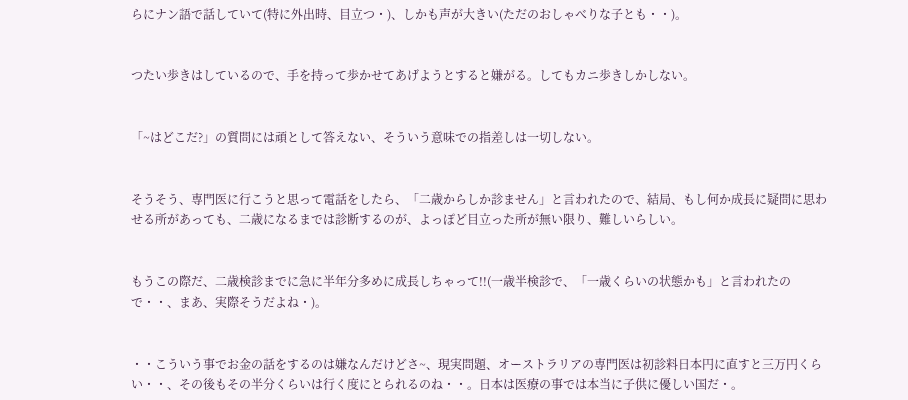らにナン語で話していて(特に外出時、目立つ・)、しかも声が大きい(ただのおしゃべりな子とも・・)。


つたい歩きはしているので、手を持って歩かせてあげようとすると嫌がる。してもカニ歩きしかしない。


「~はどこだ?」の質問には頑として答えない、そういう意味での指差しは一切しない。


そうそう、専門医に行こうと思って電話をしたら、「二歳からしか診ません」と言われたので、結局、もし何か成長に疑問に思わせる所があっても、二歳になるまでは診断するのが、よっぽど目立った所が無い限り、難しいらしい。


もうこの際だ、二歳検診までに急に半年分多めに成長しちゃって!!(一歳半検診で、「一歳くらいの状態かも」と言われたので・・、まあ、実際そうだよね・)。


・・こういう事でお金の話をするのは嫌なんだけどさ~、現実問題、オーストラリアの専門医は初診料日本円に直すと三万円くらい・・、その後もその半分くらいは行く度にとられるのね・・。日本は医療の事では本当に子供に優しい国だ・。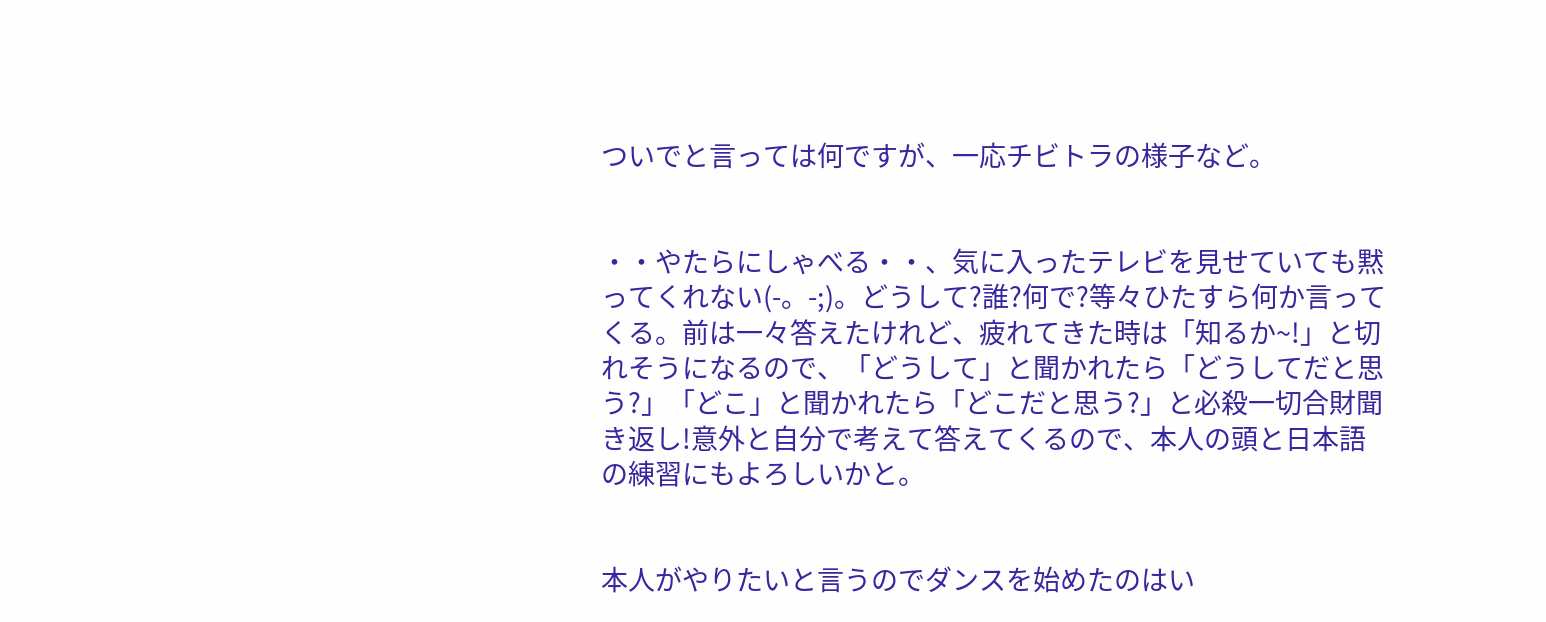ついでと言っては何ですが、一応チビトラの様子など。


・・やたらにしゃべる・・、気に入ったテレビを見せていても黙ってくれない(-。-;)。どうして?誰?何で?等々ひたすら何か言ってくる。前は一々答えたけれど、疲れてきた時は「知るか~!」と切れそうになるので、「どうして」と聞かれたら「どうしてだと思う?」「どこ」と聞かれたら「どこだと思う?」と必殺一切合財聞き返し!意外と自分で考えて答えてくるので、本人の頭と日本語の練習にもよろしいかと。


本人がやりたいと言うのでダンスを始めたのはい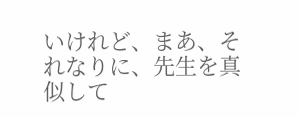いけれど、まあ、それなりに、先生を真似して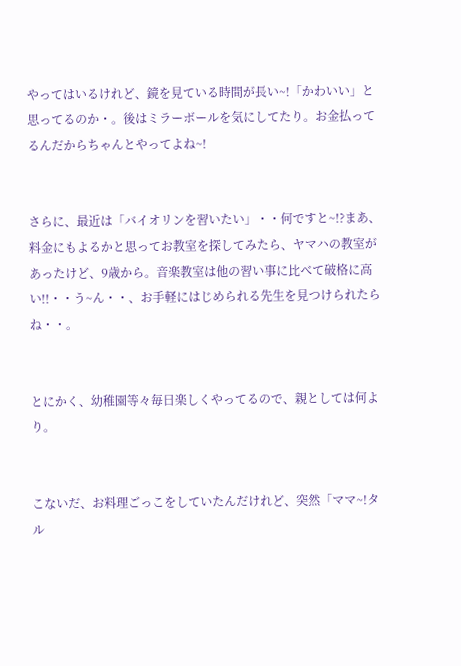やってはいるけれど、鏡を見ている時間が長い~!「かわいい」と思ってるのか・。後はミラーボールを気にしてたり。お金払ってるんだからちゃんとやってよね~!


さらに、最近は「バイオリンを習いたい」・・何ですと~!?まあ、料金にもよるかと思ってお教室を探してみたら、ヤマハの教室があったけど、9歳から。音楽教室は他の習い事に比べて破格に高い!!・・う~ん・・、お手軽にはじめられる先生を見つけられたらね・・。


とにかく、幼稚園等々毎日楽しくやってるので、親としては何より。


こないだ、お料理ごっこをしていたんだけれど、突然「ママ~!タル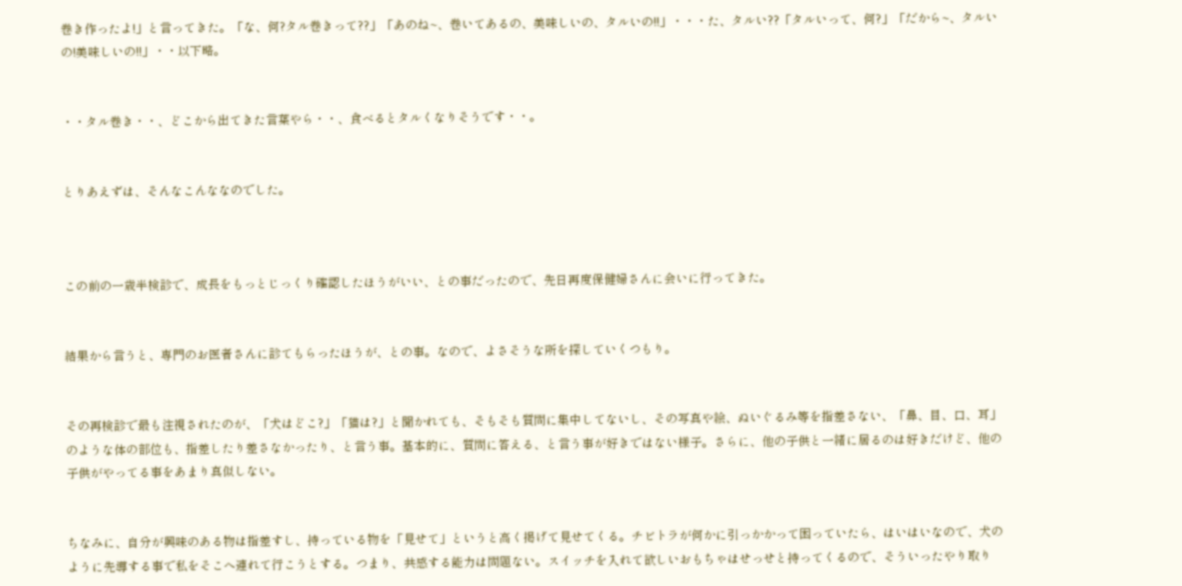巻き作ったよ!」と言ってきた。「な、何?タル巻きって??」「あのね~、巻いてあるの、美味しいの、タルいの!!」・・・た、タルい??「タルいって、何?」「だから~、タルいの!美味しいの!!」・・以下略。


・・タル巻き・・、どこから出てきた言葉やら・・、食べるとタルくなりそうです・・。


とりあえずは、そんなこんななのでした。



この前の一歳半検診で、成長をもっとじっくり確認したほうがいい、との事だったので、先日再度保健婦さんに会いに行ってきた。


結果から言うと、専門のお医者さんに診てもらったほうが、との事。なので、よさそうな所を探していくつもり。


その再検診で最も注視されたのが、「犬はどこ?」「猫は?」と聞かれても、そもそも質問に集中してないし、その写真や絵、ぬいぐるみ等を指差さない、「鼻、目、口、耳」のような体の部位も、指差したり差さなかったり、と言う事。基本的に、質問に答える、と言う事が好きではない様子。さらに、他の子供と一緒に居るのは好きだけど、他の子供がやってる事をあまり真似しない。


ちなみに、自分が興味のある物は指差すし、持っている物を「見せて」というと高く掲げて見せてくる。チビトラが何かに引っかかって困っていたら、はいはいなので、犬のように先導する事で私をそこへ連れて行こうとする。つまり、共感する能力は問題ない。スイッチを入れて欲しいおもちゃはせっせと持ってくるので、そういったやり取り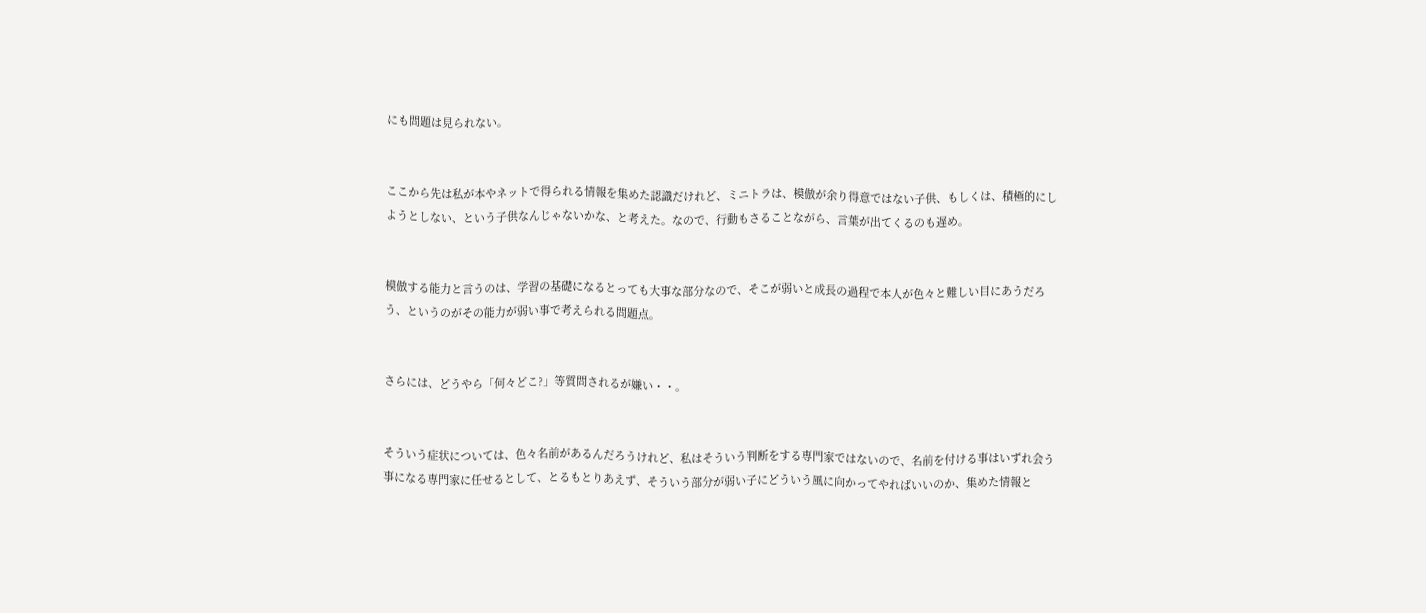にも問題は見られない。


ここから先は私が本やネットで得られる情報を集めた認識だけれど、ミニトラは、模倣が余り得意ではない子供、もしくは、積極的にしようとしない、という子供なんじゃないかな、と考えた。なので、行動もさることながら、言葉が出てくるのも遅め。


模倣する能力と言うのは、学習の基礎になるとっても大事な部分なので、そこが弱いと成長の過程で本人が色々と難しい目にあうだろう、というのがその能力が弱い事で考えられる問題点。


さらには、どうやら「何々どこ?」等質問されるが嫌い・・。


そういう症状については、色々名前があるんだろうけれど、私はそういう判断をする専門家ではないので、名前を付ける事はいずれ会う事になる専門家に任せるとして、とるもとりあえず、そういう部分が弱い子にどういう風に向かってやればいいのか、集めた情報と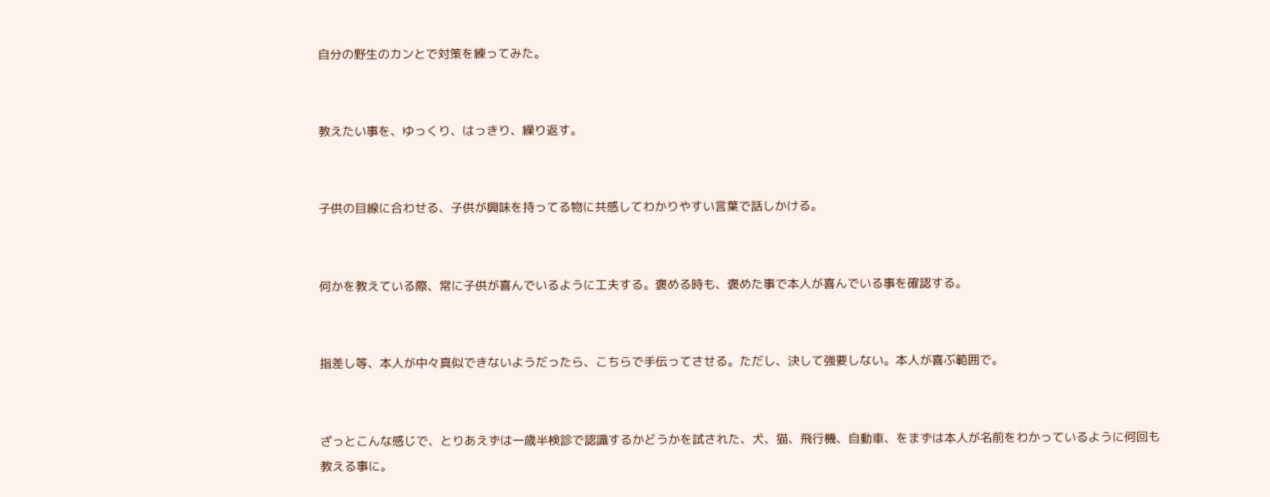自分の野生のカンとで対策を練ってみた。


教えたい事を、ゆっくり、はっきり、繰り返す。


子供の目線に合わせる、子供が興味を持ってる物に共感してわかりやすい言葉で話しかける。


何かを教えている際、常に子供が喜んでいるように工夫する。褒める時も、褒めた事で本人が喜んでいる事を確認する。


指差し等、本人が中々真似できないようだったら、こちらで手伝ってさせる。ただし、決して強要しない。本人が喜ぶ範囲で。


ざっとこんな感じで、とりあえずは一歳半検診で認識するかどうかを試された、犬、猫、飛行機、自動車、をまずは本人が名前をわかっているように何回も教える事に。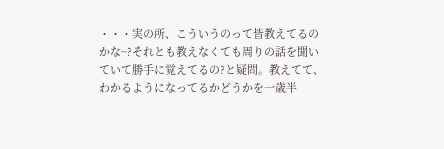・・・実の所、こういうのって皆教えてるのかな~?それとも教えなくても周りの話を聞いていて勝手に覚えてるの?と疑問。教えてて、わかるようになってるかどうかを一歳半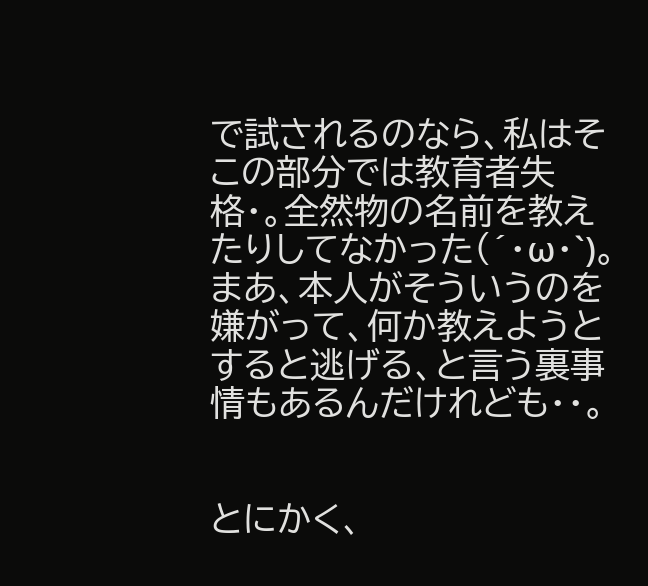で試されるのなら、私はそこの部分では教育者失格・。全然物の名前を教えたりしてなかった(´・ω・`)。まあ、本人がそういうのを嫌がって、何か教えようとすると逃げる、と言う裏事情もあるんだけれども・・。


とにかく、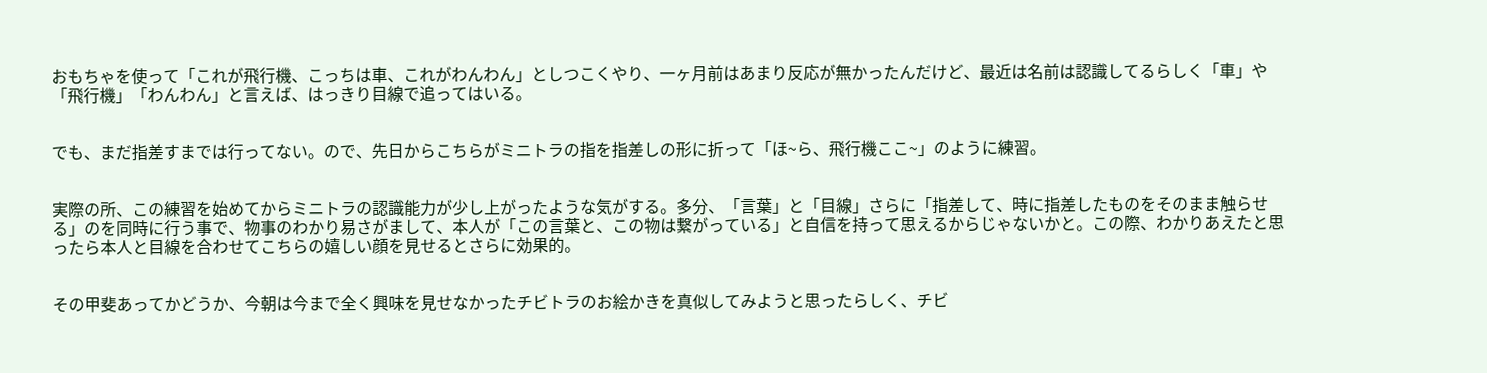おもちゃを使って「これが飛行機、こっちは車、これがわんわん」としつこくやり、一ヶ月前はあまり反応が無かったんだけど、最近は名前は認識してるらしく「車」や「飛行機」「わんわん」と言えば、はっきり目線で追ってはいる。


でも、まだ指差すまでは行ってない。ので、先日からこちらがミニトラの指を指差しの形に折って「ほ~ら、飛行機ここ~」のように練習。


実際の所、この練習を始めてからミニトラの認識能力が少し上がったような気がする。多分、「言葉」と「目線」さらに「指差して、時に指差したものをそのまま触らせる」のを同時に行う事で、物事のわかり易さがまして、本人が「この言葉と、この物は繋がっている」と自信を持って思えるからじゃないかと。この際、わかりあえたと思ったら本人と目線を合わせてこちらの嬉しい顔を見せるとさらに効果的。


その甲斐あってかどうか、今朝は今まで全く興味を見せなかったチビトラのお絵かきを真似してみようと思ったらしく、チビ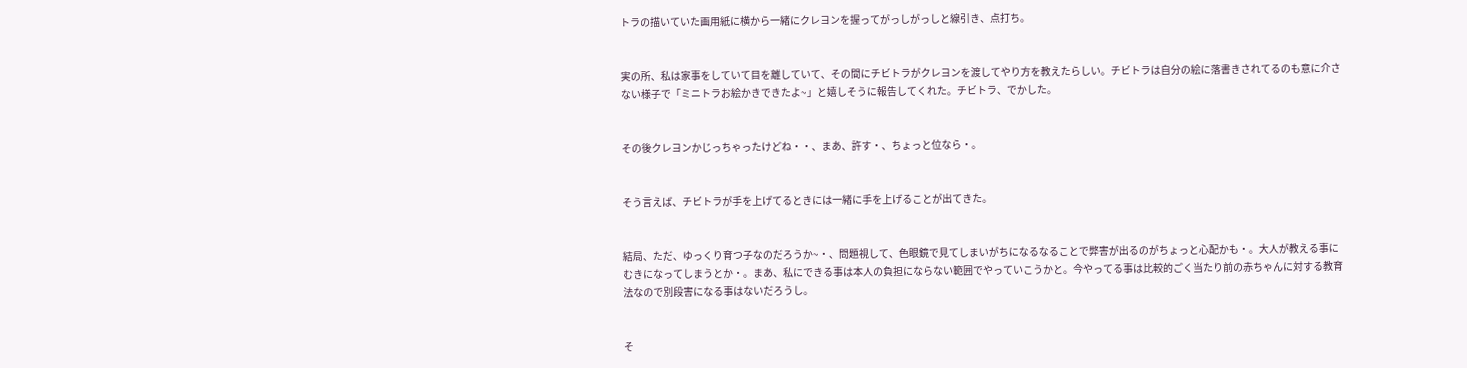トラの描いていた画用紙に横から一緒にクレヨンを握ってがっしがっしと線引き、点打ち。


実の所、私は家事をしていて目を離していて、その間にチビトラがクレヨンを渡してやり方を教えたらしい。チビトラは自分の絵に落書きされてるのも意に介さない様子で「ミニトラお絵かきできたよ~」と嬉しそうに報告してくれた。チビトラ、でかした。


その後クレヨンかじっちゃったけどね・・、まあ、許す・、ちょっと位なら・。


そう言えば、チビトラが手を上げてるときには一緒に手を上げることが出てきた。


結局、ただ、ゆっくり育つ子なのだろうか~・、問題視して、色眼鏡で見てしまいがちになるなることで弊害が出るのがちょっと心配かも・。大人が教える事にむきになってしまうとか・。まあ、私にできる事は本人の負担にならない範囲でやっていこうかと。今やってる事は比較的ごく当たり前の赤ちゃんに対する教育法なので別段害になる事はないだろうし。


そ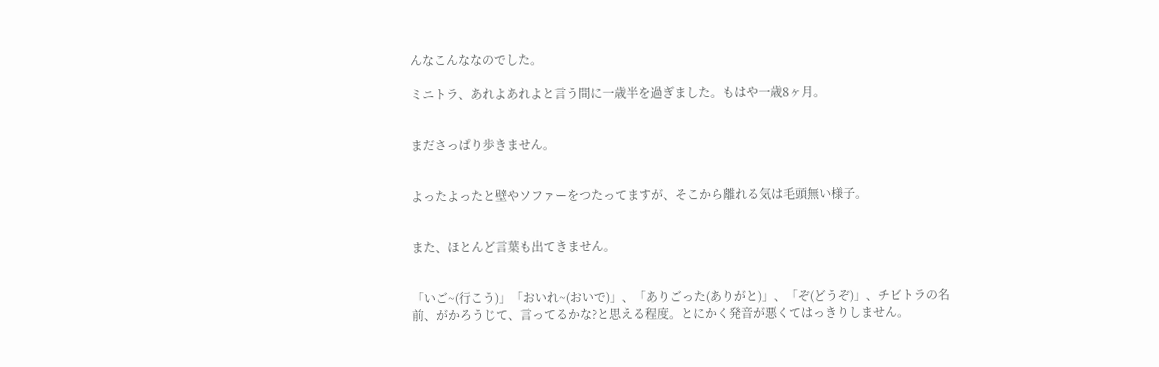んなこんななのでした。

ミニトラ、あれよあれよと言う間に一歳半を過ぎました。もはや一歳8ヶ月。


まださっぱり歩きません。


よったよったと壁やソファーをつたってますが、そこから離れる気は毛頭無い様子。


また、ほとんど言葉も出てきません。


「いご~(行こう)」「おいれ~(おいで)」、「ありごった(ありがと)」、「ぞ(どうぞ)」、チビトラの名前、がかろうじて、言ってるかな?と思える程度。とにかく発音が悪くてはっきりしません。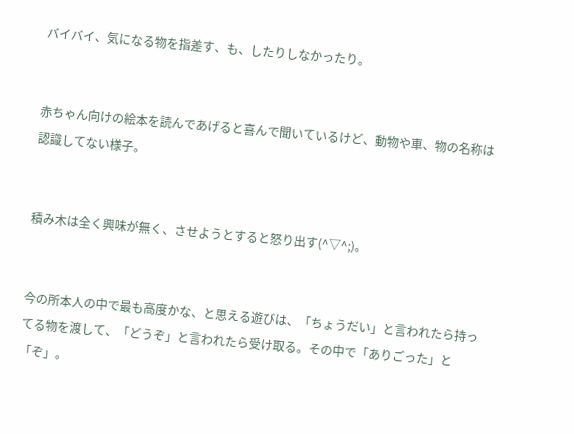バイバイ、気になる物を指差す、も、したりしなかったり。


赤ちゃん向けの絵本を読んであげると喜んで聞いているけど、動物や車、物の名称は認識してない様子。


積み木は全く興味が無く、させようとすると怒り出す(^▽^;)。


今の所本人の中で最も高度かな、と思える遊びは、「ちょうだい」と言われたら持ってる物を渡して、「どうぞ」と言われたら受け取る。その中で「ありごった」と「ぞ」。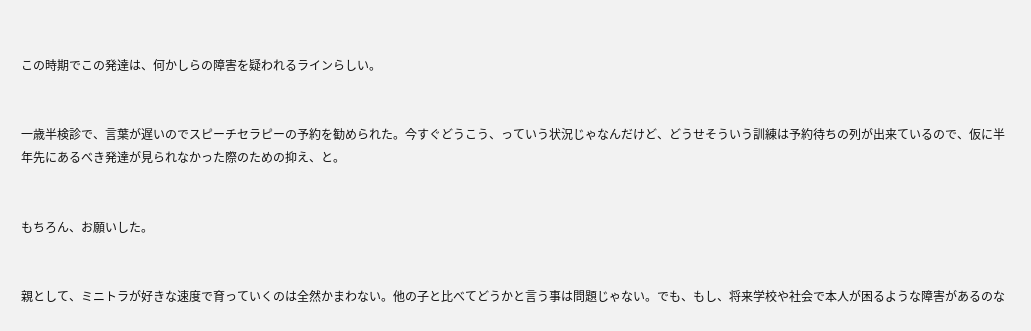この時期でこの発達は、何かしらの障害を疑われるラインらしい。


一歳半検診で、言葉が遅いのでスピーチセラピーの予約を勧められた。今すぐどうこう、っていう状況じゃなんだけど、どうせそういう訓練は予約待ちの列が出来ているので、仮に半年先にあるべき発達が見られなかった際のための抑え、と。


もちろん、お願いした。


親として、ミニトラが好きな速度で育っていくのは全然かまわない。他の子と比べてどうかと言う事は問題じゃない。でも、もし、将来学校や社会で本人が困るような障害があるのな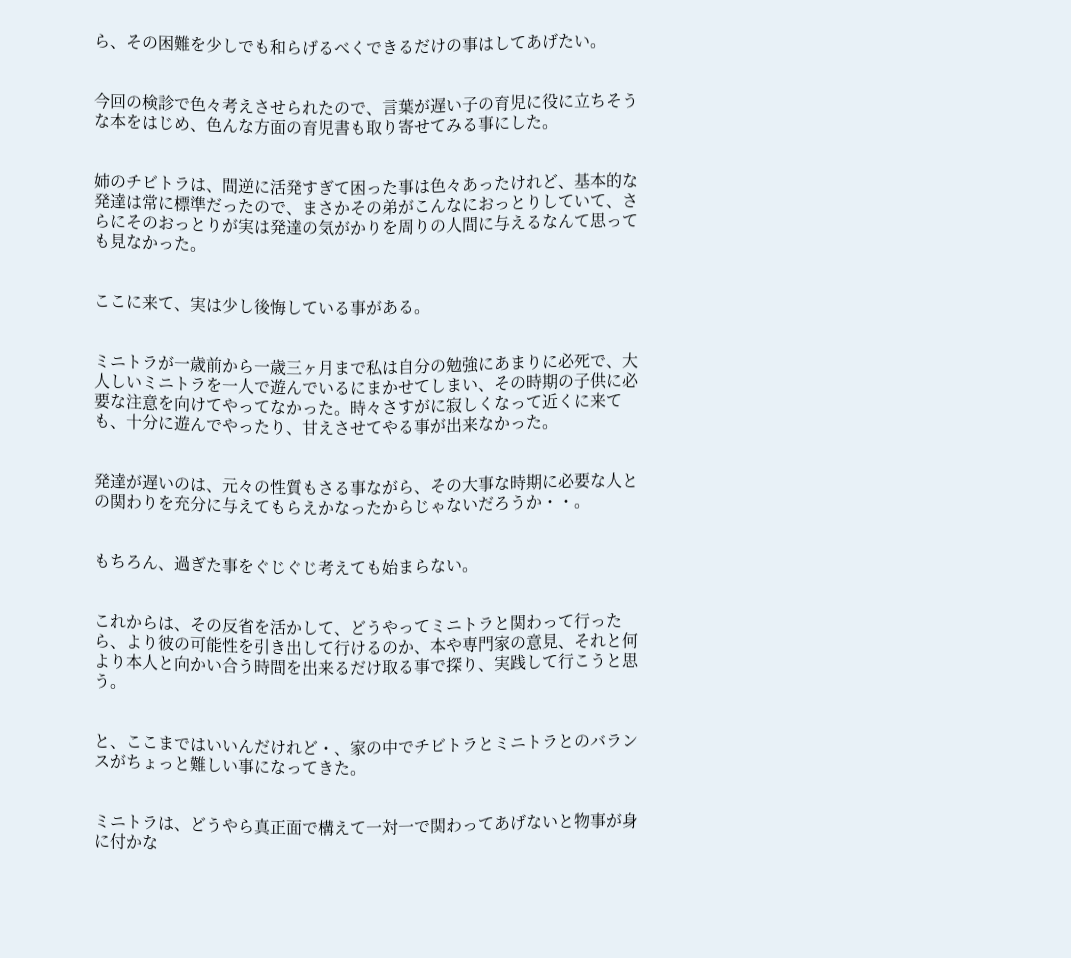ら、その困難を少しでも和らげるべくできるだけの事はしてあげたい。


今回の検診で色々考えさせられたので、言葉が遅い子の育児に役に立ちそうな本をはじめ、色んな方面の育児書も取り寄せてみる事にした。


姉のチビトラは、間逆に活発すぎて困った事は色々あったけれど、基本的な発達は常に標準だったので、まさかその弟がこんなにおっとりしていて、さらにそのおっとりが実は発達の気がかりを周りの人間に与えるなんて思っても見なかった。


ここに来て、実は少し後悔している事がある。


ミニトラが一歳前から一歳三ヶ月まで私は自分の勉強にあまりに必死で、大人しいミニトラを一人で遊んでいるにまかせてしまい、その時期の子供に必要な注意を向けてやってなかった。時々さすがに寂しくなって近くに来ても、十分に遊んでやったり、甘えさせてやる事が出来なかった。


発達が遅いのは、元々の性質もさる事ながら、その大事な時期に必要な人との関わりを充分に与えてもらえかなったからじゃないだろうか・・。


もちろん、過ぎた事をぐじぐじ考えても始まらない。


これからは、その反省を活かして、どうやってミニトラと関わって行ったら、より彼の可能性を引き出して行けるのか、本や専門家の意見、それと何より本人と向かい合う時間を出来るだけ取る事で探り、実践して行こうと思う。


と、ここまではいいんだけれど・、家の中でチビトラとミニトラとのバランスがちょっと難しい事になってきた。


ミニトラは、どうやら真正面で構えて一対一で関わってあげないと物事が身に付かな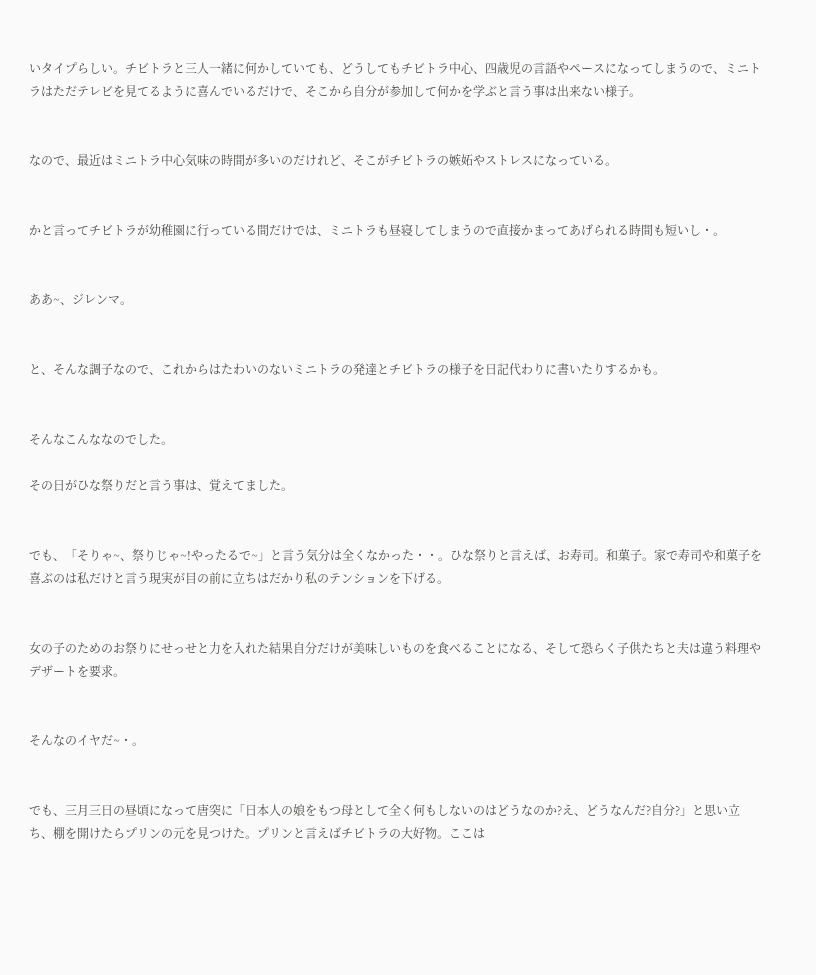いタイプらしい。チビトラと三人一緒に何かしていても、どうしてもチビトラ中心、四歳児の言語やペースになってしまうので、ミニトラはただテレビを見てるように喜んでいるだけで、そこから自分が参加して何かを学ぶと言う事は出来ない様子。


なので、最近はミニトラ中心気味の時間が多いのだけれど、そこがチビトラの嫉妬やストレスになっている。


かと言ってチビトラが幼稚園に行っている間だけでは、ミニトラも昼寝してしまうので直接かまってあげられる時間も短いし・。


ああ~、ジレンマ。


と、そんな調子なので、これからはたわいのないミニトラの発達とチビトラの様子を日記代わりに書いたりするかも。


そんなこんななのでした。

その日がひな祭りだと言う事は、覚えてました。


でも、「そりゃ~、祭りじゃ~!やったるで~」と言う気分は全くなかった・・。ひな祭りと言えば、お寿司。和菓子。家で寿司や和菓子を喜ぶのは私だけと言う現実が目の前に立ちはだかり私のテンションを下げる。


女の子のためのお祭りにせっせと力を入れた結果自分だけが美味しいものを食べることになる、そして恐らく子供たちと夫は違う料理やデザートを要求。


そんなのイヤだ~・。


でも、三月三日の昼頃になって唐突に「日本人の娘をもつ母として全く何もしないのはどうなのか?え、どうなんだ?自分?」と思い立ち、棚を開けたらプリンの元を見つけた。プリンと言えばチビトラの大好物。ここは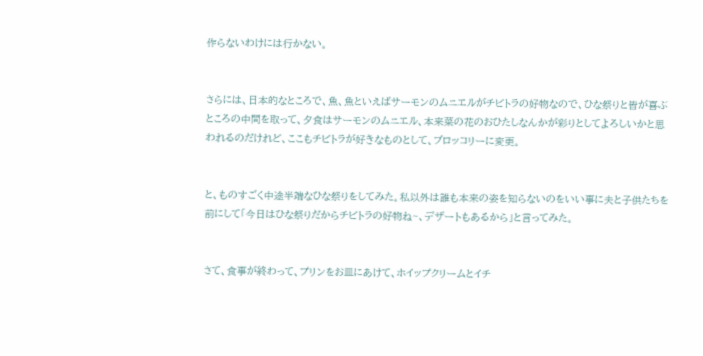作らないわけには行かない。


さらには、日本的なところで、魚、魚といえばサーモンのムニエルがチビトラの好物なので、ひな祭りと皆が喜ぶところの中間を取って、夕食はサーモンのムニエル、本来菜の花のおひたしなんかが彩りとしてよろしいかと思われるのだけれど、ここもチビトラが好きなものとして、ブロッコリーに変更。


と、ものすごく中途半端なひな祭りをしてみた。私以外は誰も本来の姿を知らないのをいい事に夫と子供たちを前にして「今日はひな祭りだからチビトラの好物ね~、デザートもあるから」と言ってみた。


さて、食事が終わって、プリンをお皿にあけて、ホイップクリームとイチ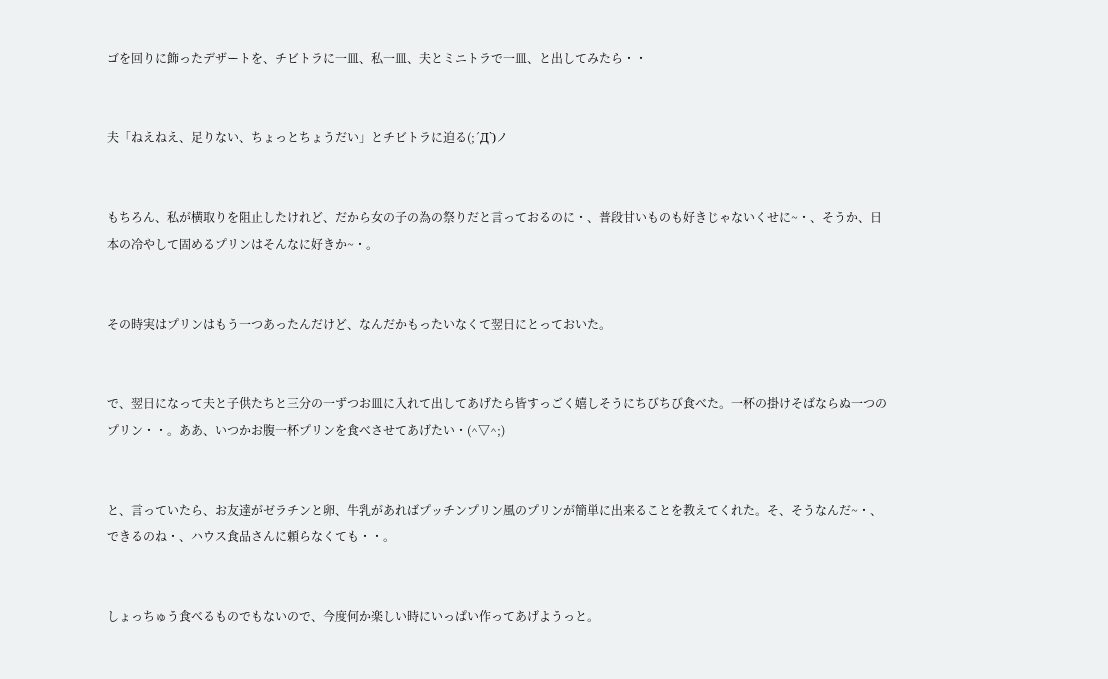ゴを回りに飾ったデザートを、チビトラに一皿、私一皿、夫とミニトラで一皿、と出してみたら・・


夫「ねえねえ、足りない、ちょっとちょうだい」とチビトラに迫る(;´Д`)ノ


もちろん、私が横取りを阻止したけれど、だから女の子の為の祭りだと言っておるのに・、普段甘いものも好きじゃないくせに~・、そうか、日本の冷やして固めるプリンはそんなに好きか~・。


その時実はプリンはもう一つあったんだけど、なんだかもったいなくて翌日にとっておいた。


で、翌日になって夫と子供たちと三分の一ずつお皿に入れて出してあげたら皆すっごく嬉しそうにちびちび食べた。一杯の掛けそばならぬ一つのプリン・・。ああ、いつかお腹一杯プリンを食べさせてあげたい・(^▽^;)


と、言っていたら、お友達がゼラチンと卵、牛乳があればプッチンプリン風のプリンが簡単に出来ることを教えてくれた。そ、そうなんだ~・、できるのね・、ハウス食品さんに頼らなくても・・。


しょっちゅう食べるものでもないので、今度何か楽しい時にいっぱい作ってあげようっと。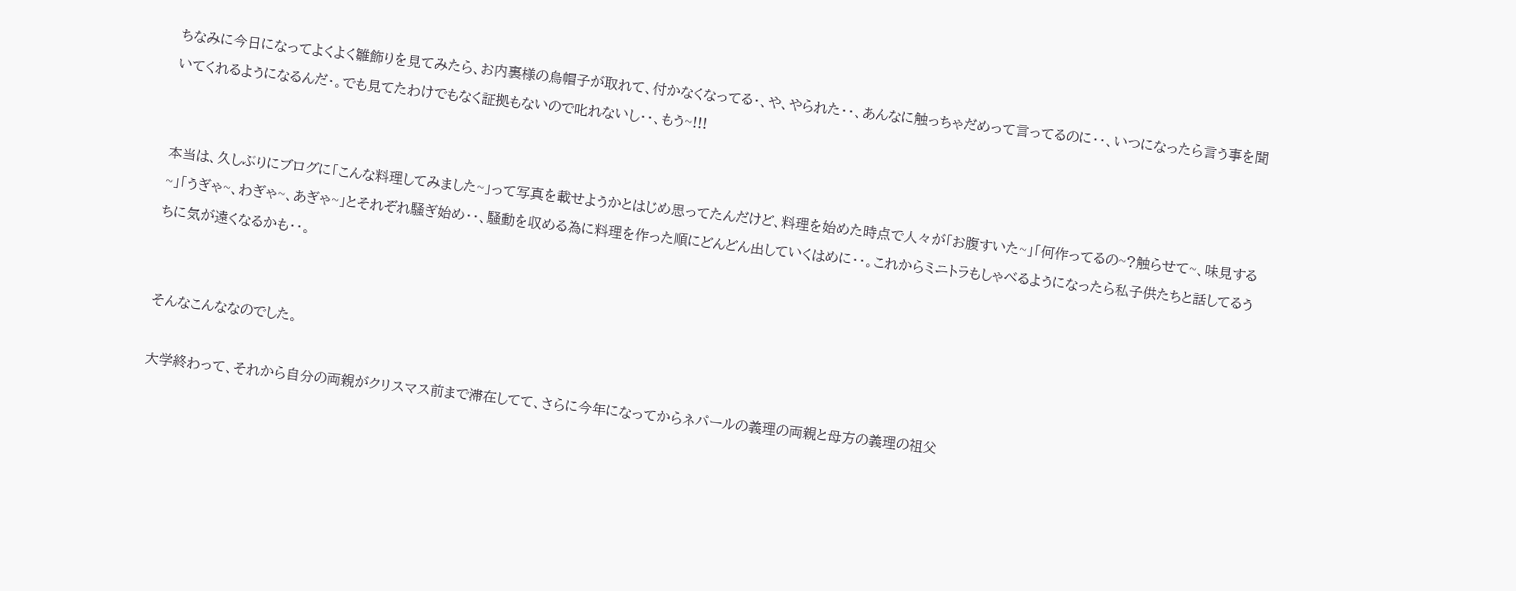ちなみに今日になってよくよく雛飾りを見てみたら、お内裏様の烏帽子が取れて、付かなくなってる・、や、やられた・・、あんなに触っちゃだめって言ってるのに・・、いつになったら言う事を聞いてくれるようになるんだ・。でも見てたわけでもなく証拠もないので叱れないし・・、もう~!!!


本当は、久しぶりにブログに「こんな料理してみました~」って写真を載せようかとはじめ思ってたんだけど、料理を始めた時点で人々が「お腹すいた~」「何作ってるの~?触らせて~、味見する~」「うぎゃ~、わぎゃ~、あぎゃ~」とそれぞれ騒ぎ始め・・、騒動を収める為に料理を作った順にどんどん出していくはめに・・。これからミニトラもしゃべるようになったら私子供たちと話してるうちに気が遠くなるかも・・。


そんなこんななのでした。

大学終わって、それから自分の両親がクリスマス前まで滞在してて、さらに今年になってからネパールの義理の両親と母方の義理の祖父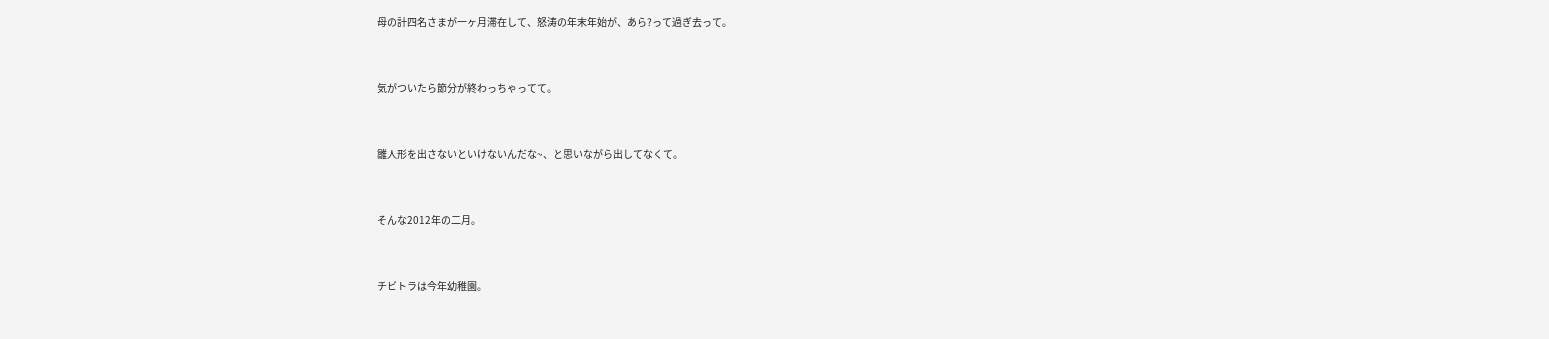母の計四名さまが一ヶ月滞在して、怒涛の年末年始が、あら?って過ぎ去って。


気がついたら節分が終わっちゃってて。


雛人形を出さないといけないんだな~、と思いながら出してなくて。


そんな2012年の二月。


チビトラは今年幼稚園。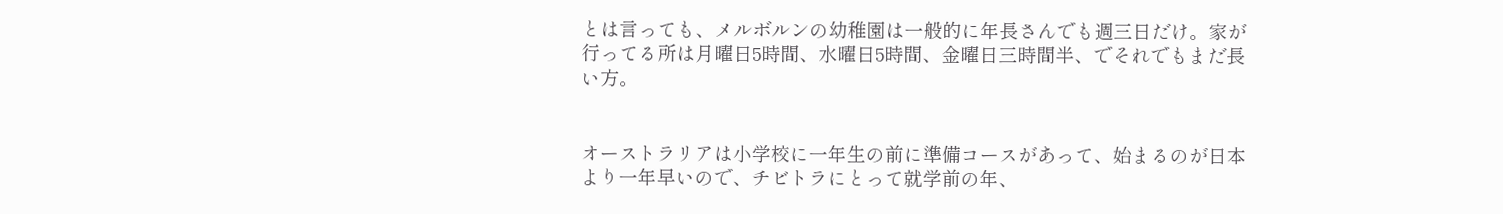とは言っても、メルボルンの幼稚園は一般的に年長さんでも週三日だけ。家が行ってる所は月曜日5時間、水曜日5時間、金曜日三時間半、でそれでもまだ長い方。


オーストラリアは小学校に一年生の前に準備コースがあって、始まるのが日本より一年早いので、チビトラにとって就学前の年、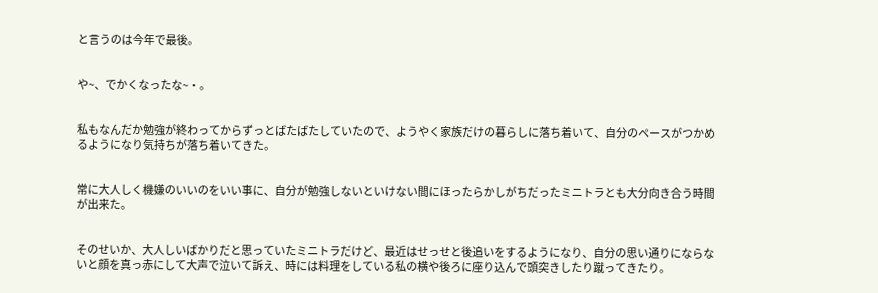と言うのは今年で最後。


や~、でかくなったな~・。


私もなんだか勉強が終わってからずっとばたばたしていたので、ようやく家族だけの暮らしに落ち着いて、自分のペースがつかめるようになり気持ちが落ち着いてきた。


常に大人しく機嫌のいいのをいい事に、自分が勉強しないといけない間にほったらかしがちだったミニトラとも大分向き合う時間が出来た。


そのせいか、大人しいばかりだと思っていたミニトラだけど、最近はせっせと後追いをするようになり、自分の思い通りにならないと顔を真っ赤にして大声で泣いて訴え、時には料理をしている私の横や後ろに座り込んで頭突きしたり蹴ってきたり。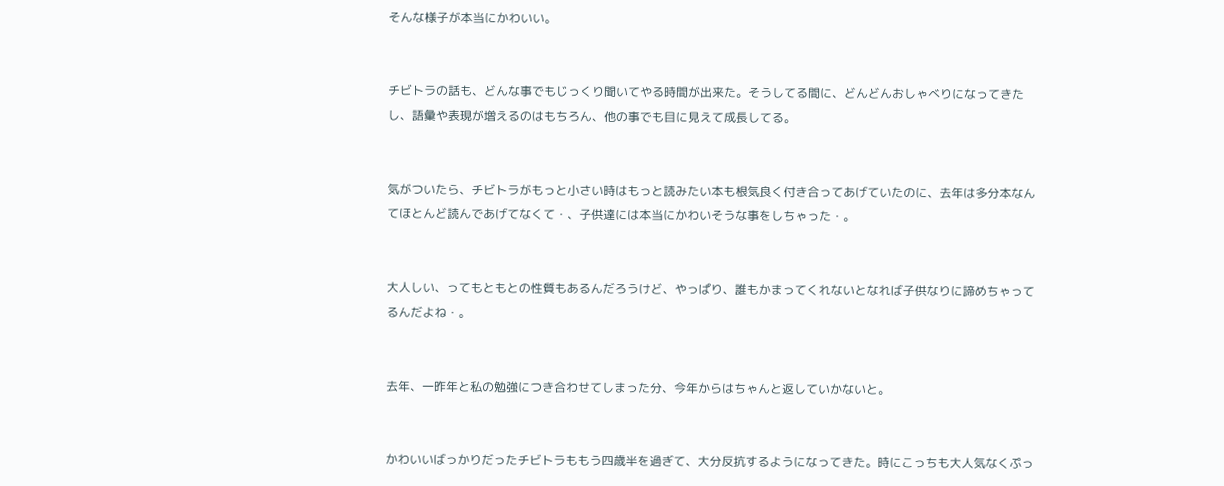そんな様子が本当にかわいい。


チビトラの話も、どんな事でもじっくり聞いてやる時間が出来た。そうしてる間に、どんどんおしゃべりになってきたし、語彙や表現が増えるのはもちろん、他の事でも目に見えて成長してる。


気がついたら、チビトラがもっと小さい時はもっと読みたい本も根気良く付き合ってあげていたのに、去年は多分本なんてほとんど読んであげてなくて・、子供達には本当にかわいそうな事をしちゃった・。


大人しい、ってもともとの性質もあるんだろうけど、やっぱり、誰もかまってくれないとなれば子供なりに諦めちゃってるんだよね・。


去年、一昨年と私の勉強につき合わせてしまった分、今年からはちゃんと返していかないと。


かわいいばっかりだったチビトラももう四歳半を過ぎて、大分反抗するようになってきた。時にこっちも大人気なくぷっ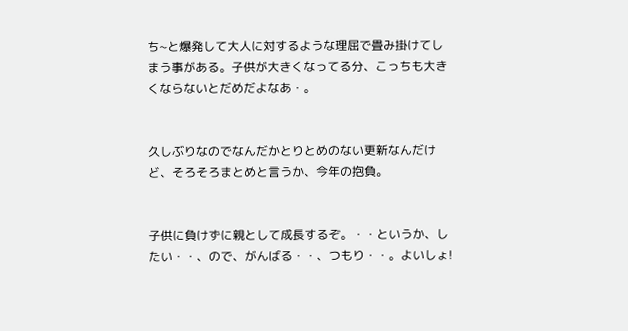ち~と爆発して大人に対するような理屈で畳み掛けてしまう事がある。子供が大きくなってる分、こっちも大きくならないとだめだよなあ・。


久しぶりなのでなんだかとりとめのない更新なんだけど、そろそろまとめと言うか、今年の抱負。


子供に負けずに親として成長するぞ。・・というか、したい・・、ので、がんばる・・、つもり・・。よいしょ!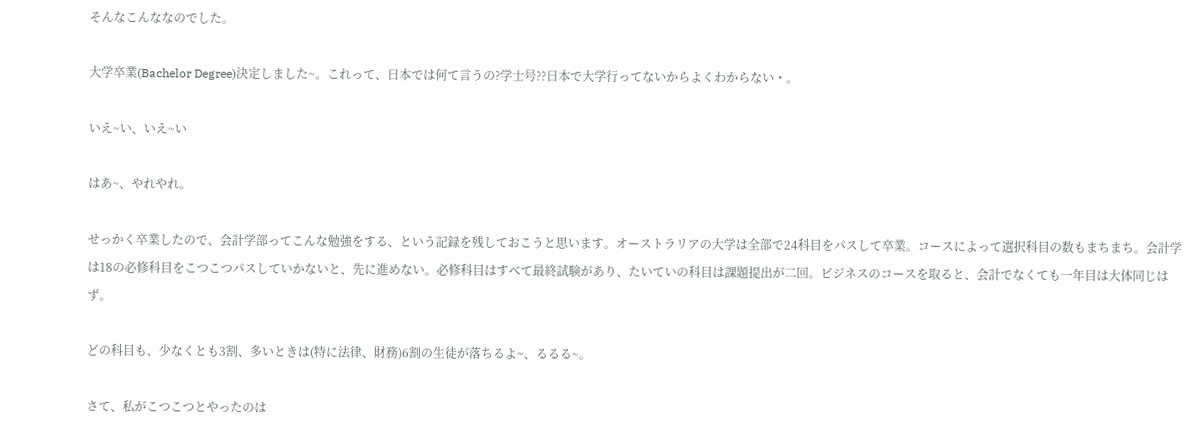そんなこんななのでした。

大学卒業(Bachelor Degree)決定しました~。これって、日本では何て言うの?学士号??日本で大学行ってないからよくわからない・。

いえ~い、いえ~い

はあ~、やれやれ。

せっかく卒業したので、会計学部ってこんな勉強をする、という記録を残しておこうと思います。オーストラリアの大学は全部で24科目をパスして卒業。コースによって選択科目の数もまちまち。会計学は18の必修科目をこつこつパスしていかないと、先に進めない。必修科目はすべて最終試験があり、たいていの科目は課題提出が二回。ビジネスのコースを取ると、会計でなくても一年目は大体同じはず。

どの科目も、少なくとも3割、多いときは(特に法律、財務)6割の生徒が落ちるよ~、るるる~。

さて、私がこつこつとやったのは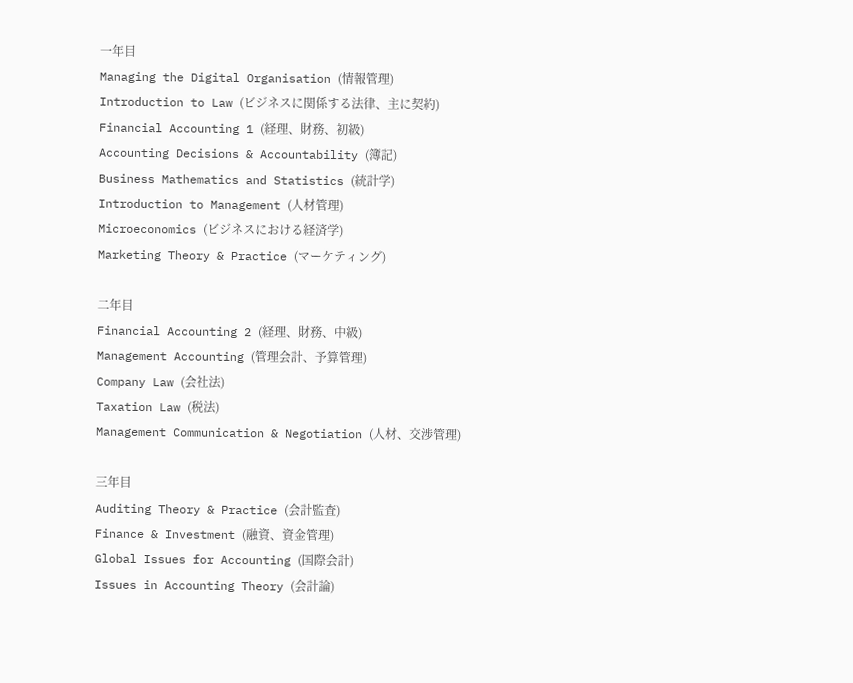一年目
Managing the Digital Organisation (情報管理)
Introduction to Law (ビジネスに関係する法律、主に契約)
Financial Accounting 1 (経理、財務、初級)
Accounting Decisions & Accountability (簿記)
Business Mathematics and Statistics (統計学)
Introduction to Management (人材管理)
Microeconomics (ビジネスにおける経済学)
Marketing Theory & Practice (マーケティング)

二年目
Financial Accounting 2 (経理、財務、中級)
Management Accounting (管理会計、予算管理)
Company Law (会社法)
Taxation Law (税法)
Management Communication & Negotiation (人材、交渉管理)

三年目
Auditing Theory & Practice (会計監査)
Finance & Investment (融資、資金管理)
Global Issues for Accounting (国際会計)
Issues in Accounting Theory (会計論)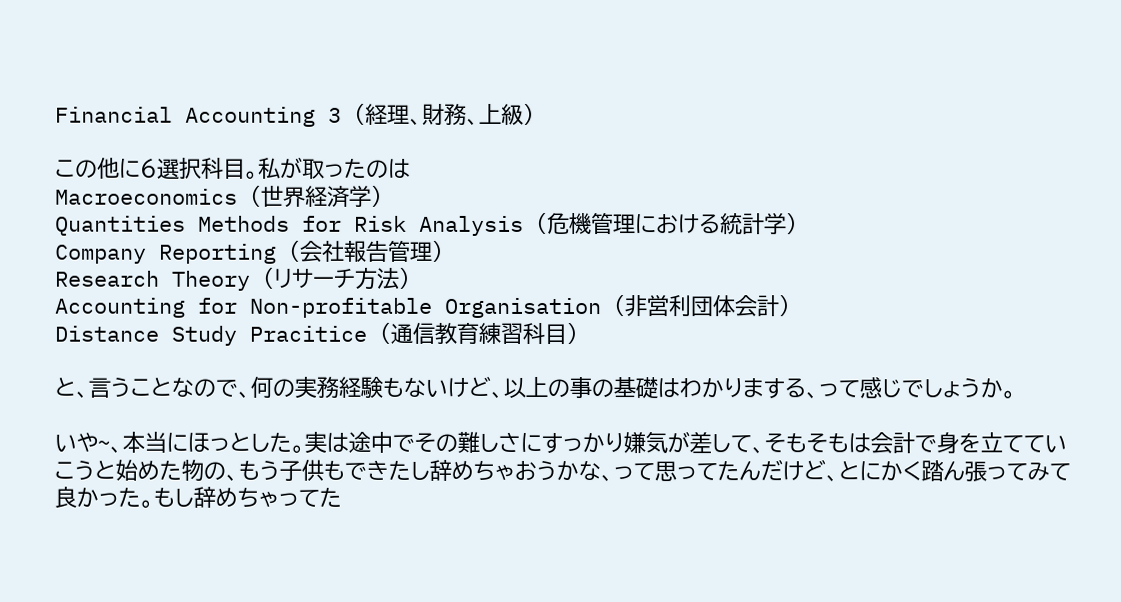Financial Accounting 3 (経理、財務、上級)

この他に6選択科目。私が取ったのは
Macroeconomics (世界経済学)
Quantities Methods for Risk Analysis (危機管理における統計学)
Company Reporting (会社報告管理)
Research Theory (リサーチ方法)
Accounting for Non-profitable Organisation (非営利団体会計)
Distance Study Pracitice (通信教育練習科目)

と、言うことなので、何の実務経験もないけど、以上の事の基礎はわかりまする、って感じでしょうか。

いや~、本当にほっとした。実は途中でその難しさにすっかり嫌気が差して、そもそもは会計で身を立てていこうと始めた物の、もう子供もできたし辞めちゃおうかな、って思ってたんだけど、とにかく踏ん張ってみて良かった。もし辞めちゃってた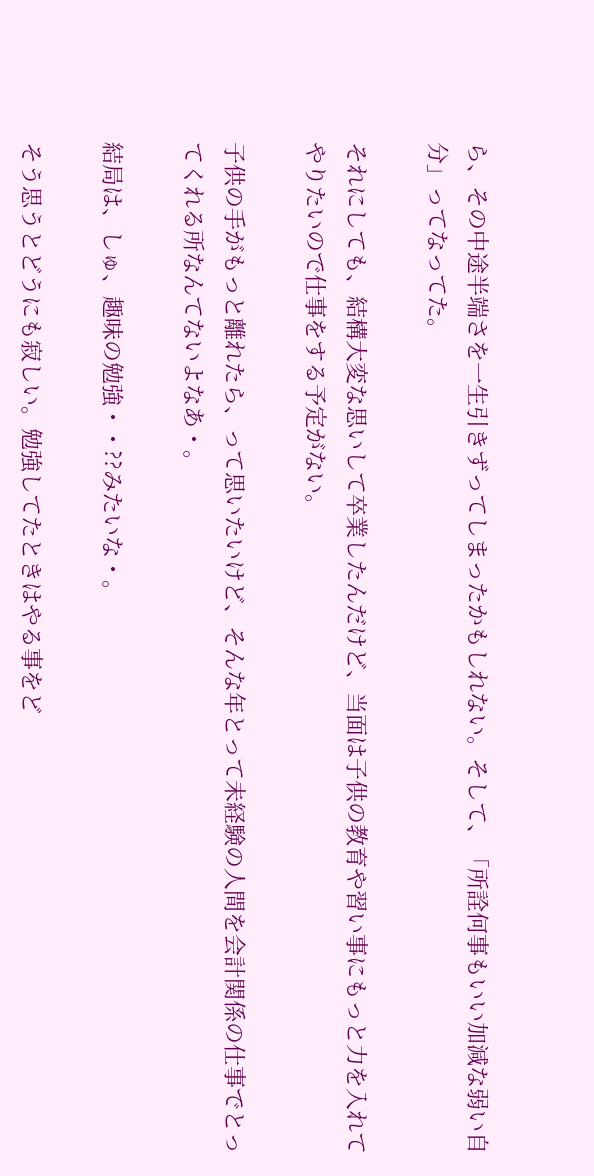ら、その中途半端さを一生引きずってしまったかもしれない。そして、「所詮何事もいい加減な弱い自分」ってなってた。

それにしても、結構大変な思いして卒業したんだけど、当面は子供の教育や習い事にもっと力を入れてやりたいので仕事をする予定がない。

子供の手がもっと離れたら、って思いたいけど、そんな年とって未経験の人間を会計関係の仕事でとってくれる所なんてないよなあ・。

結局は、しゅ、趣味の勉強・・??みたいな・。

そう思うとどうにも寂しい。勉強してたときはやる事をど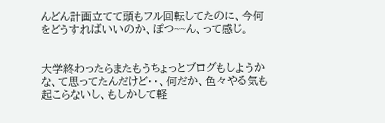んどん計画立てて頭もフル回転してたのに、今何をどうすればいいのか、ぽつ~~ん、って感じ。


大学終わったらまたもうちょっとブログもしようかな、て思ってたんだけど・・、何だか、色々やる気も起こらないし、もしかして軽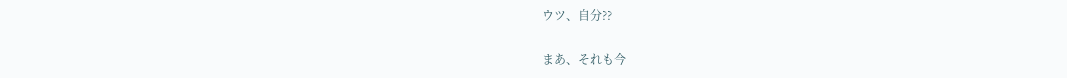ウツ、自分??

まあ、それも今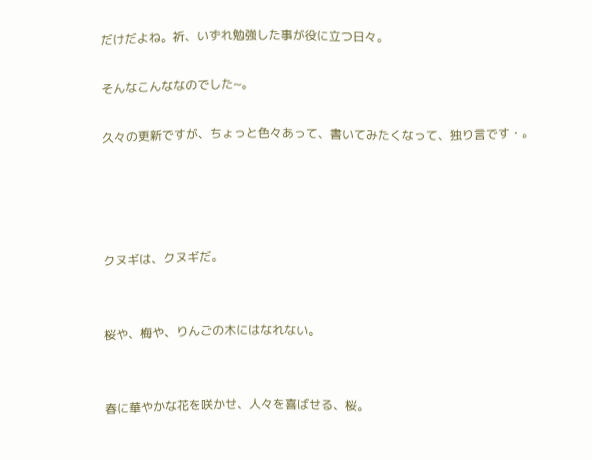だけだよね。祈、いずれ勉強した事が役に立つ日々。

そんなこんななのでした~。

久々の更新ですが、ちょっと色々あって、書いてみたくなって、独り言です・。




クヌギは、クヌギだ。


桜や、梅や、りんごの木にはなれない。


春に華やかな花を咲かせ、人々を喜ばせる、桜。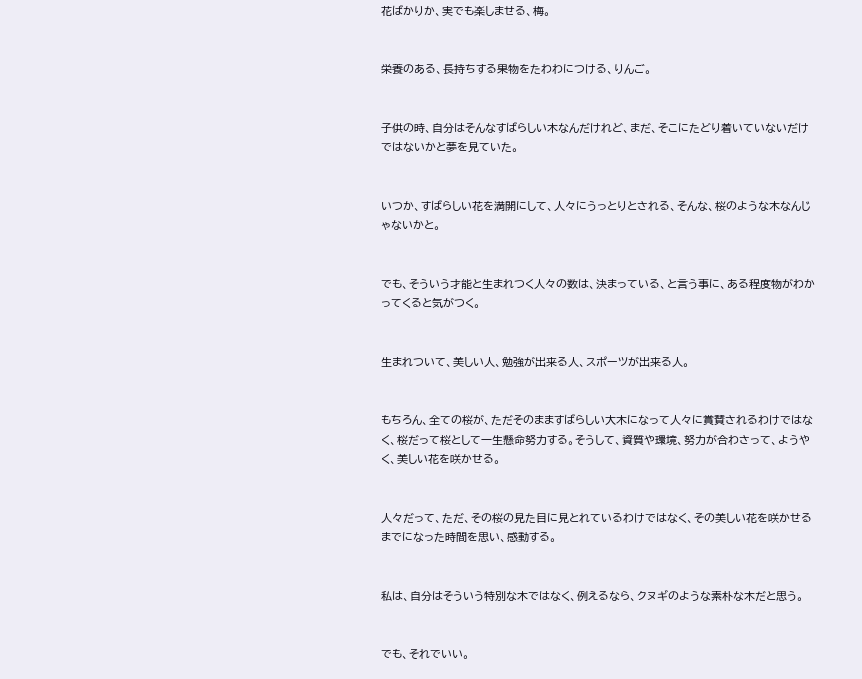花ばかりか、実でも楽しませる、梅。


栄養のある、長持ちする果物をたわわにつける、りんご。


子供の時、自分はそんなすばらしい木なんだけれど、まだ、そこにたどり着いていないだけではないかと夢を見ていた。


いつか、すばらしい花を満開にして、人々にうっとりとされる、そんな、桜のような木なんじゃないかと。


でも、そういう才能と生まれつく人々の数は、決まっている、と言う事に、ある程度物がわかってくると気がつく。


生まれついて、美しい人、勉強が出来る人、スポーツが出来る人。


もちろん、全ての桜が、ただそのまますばらしい大木になって人々に賞賛されるわけではなく、桜だって桜として一生懸命努力する。そうして、資質や環境、努力が合わさって、ようやく、美しい花を咲かせる。


人々だって、ただ、その桜の見た目に見とれているわけではなく、その美しい花を咲かせるまでになった時間を思い、感動する。


私は、自分はそういう特別な木ではなく、例えるなら、クヌギのような素朴な木だと思う。


でも、それでいい。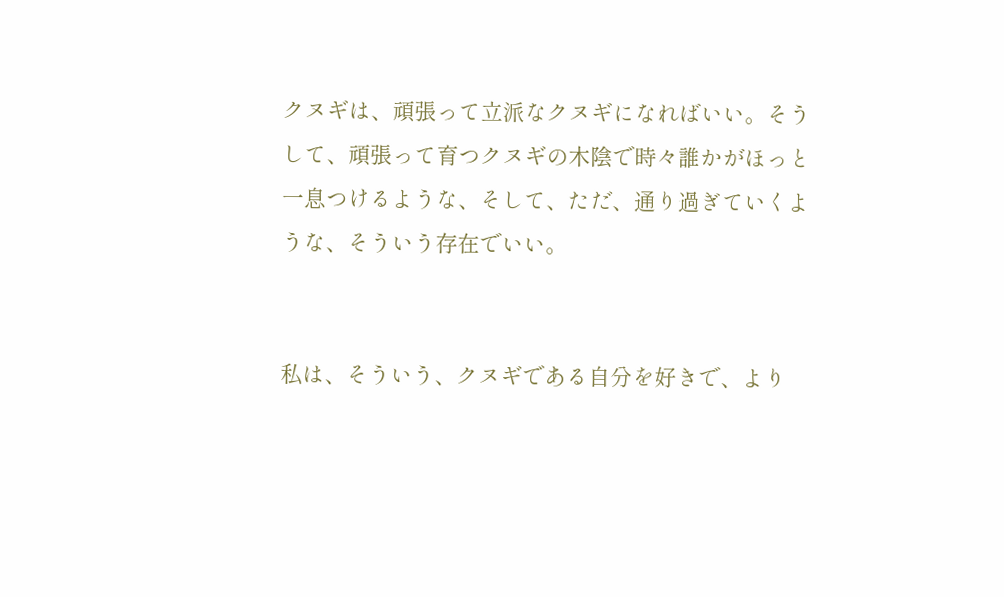クヌギは、頑張って立派なクヌギになればいい。そうして、頑張って育つクヌギの木陰で時々誰かがほっと一息つけるような、そして、ただ、通り過ぎていくような、そういう存在でいい。


私は、そういう、クヌギである自分を好きで、より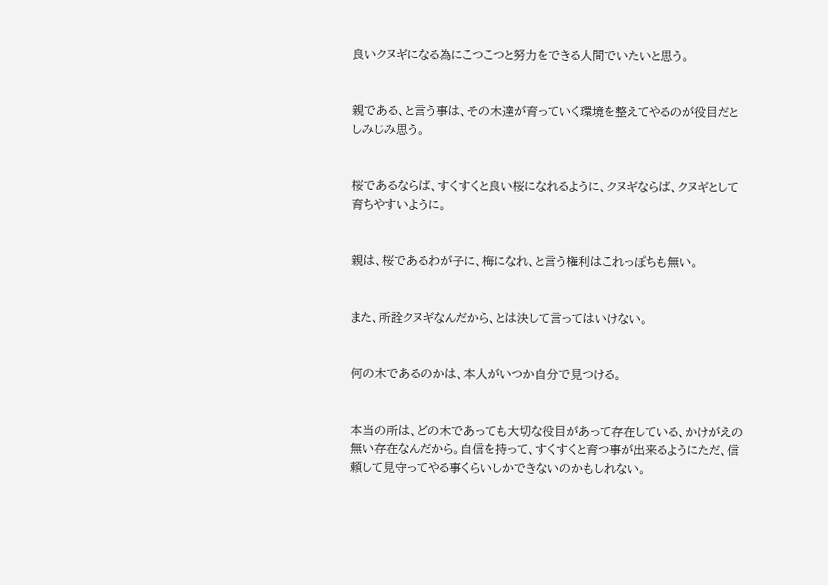良いクヌギになる為にこつこつと努力をできる人間でいたいと思う。


親である、と言う事は、その木達が育っていく環境を整えてやるのが役目だとしみじみ思う。


桜であるならば、すくすくと良い桜になれるように、クヌギならば、クヌギとして育ちやすいように。


親は、桜であるわが子に、梅になれ、と言う権利はこれっぽちも無い。


また、所詮クヌギなんだから、とは決して言ってはいけない。


何の木であるのかは、本人がいつか自分で見つける。


本当の所は、どの木であっても大切な役目があって存在している、かけがえの無い存在なんだから。自信を持って、すくすくと育つ事が出来るようにただ、信頼して見守ってやる事くらいしかできないのかもしれない。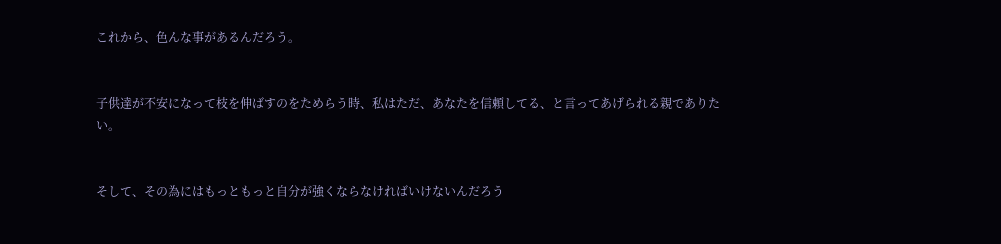これから、色んな事があるんだろう。


子供達が不安になって枝を伸ばすのをためらう時、私はただ、あなたを信頼してる、と言ってあげられる親でありたい。


そして、その為にはもっともっと自分が強くならなければいけないんだろう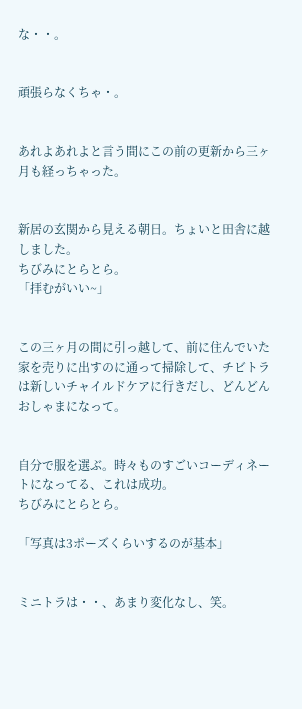な・・。


頑張らなくちゃ・。


あれよあれよと言う間にこの前の更新から三ヶ月も経っちゃった。


新居の玄関から見える朝日。ちょいと田舎に越しました。
ちびみにとらとら。
「拝むがいい~」


この三ヶ月の間に引っ越して、前に住んでいた家を売りに出すのに通って掃除して、チビトラは新しいチャイルドケアに行きだし、どんどんおしゃまになって。


自分で服を選ぶ。時々ものすごいコーディネートになってる、これは成功。
ちびみにとらとら。

「写真は3ポーズくらいするのが基本」


ミニトラは・・、あまり変化なし、笑。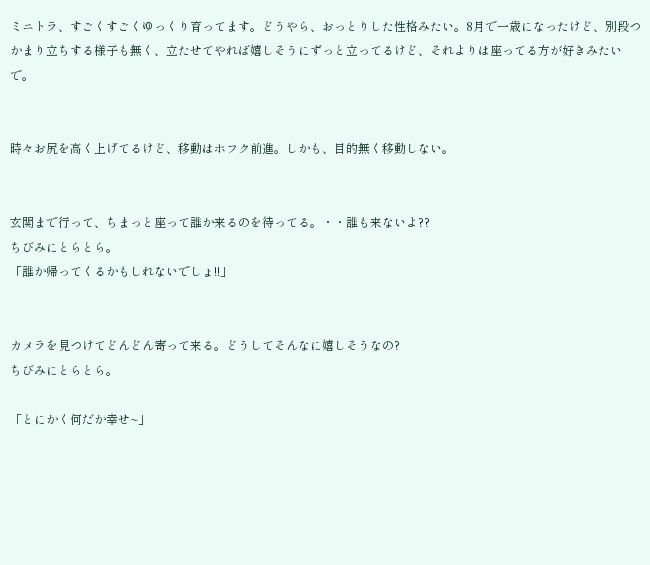ミニトラ、すごくすごくゆっくり育ってます。どうやら、おっとりした性格みたい。8月で一歳になったけど、別段つかまり立ちする様子も無く、立たせてやれば嬉しそうにずっと立ってるけど、それよりは座ってる方が好きみたいで。


時々お尻を高く上げてるけど、移動はホフク前進。しかも、目的無く移動しない。


玄関まで行って、ちまっと座って誰か来るのを待ってる。・・誰も来ないよ??
ちびみにとらとら。
「誰か帰ってくるかもしれないでしょ!!」


カメラを見つけてどんどん寄って来る。どうしてそんなに嬉しそうなの?
ちびみにとらとら。

「とにかく何だか幸せ~」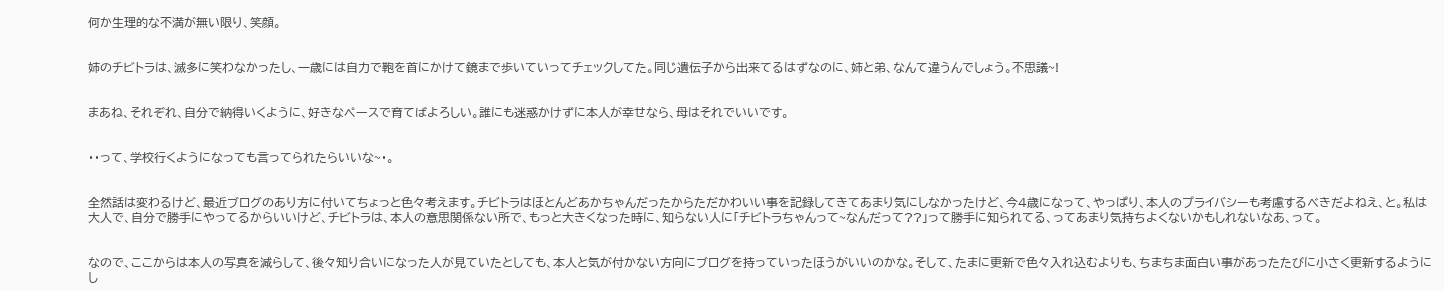何か生理的な不満が無い限り、笑顔。


姉のチビトラは、滅多に笑わなかったし、一歳には自力で鞄を首にかけて鏡まで歩いていってチェックしてた。同じ遺伝子から出来てるはずなのに、姉と弟、なんて違うんでしょう。不思議~!


まあね、それぞれ、自分で納得いくように、好きなペースで育てばよろしい。誰にも迷惑かけずに本人が幸せなら、母はそれでいいです。


・・って、学校行くようになっても言ってられたらいいな~・。


全然話は変わるけど、最近ブログのあり方に付いてちょっと色々考えます。チビトラはほとんどあかちゃんだったからただかわいい事を記録してきてあまり気にしなかったけど、今4歳になって、やっぱり、本人のプライバシーも考慮するべきだよねえ、と。私は大人で、自分で勝手にやってるからいいけど、チビトラは、本人の意思関係ない所で、もっと大きくなった時に、知らない人に「チビトラちゃんって~なんだって??」って勝手に知られてる、ってあまり気持ちよくないかもしれないなあ、って。


なので、ここからは本人の写真を減らして、後々知り合いになった人が見ていたとしても、本人と気が付かない方向にブログを持っていったほうがいいのかな。そして、たまに更新で色々入れ込むよりも、ちまちま面白い事があったたびに小さく更新するようにし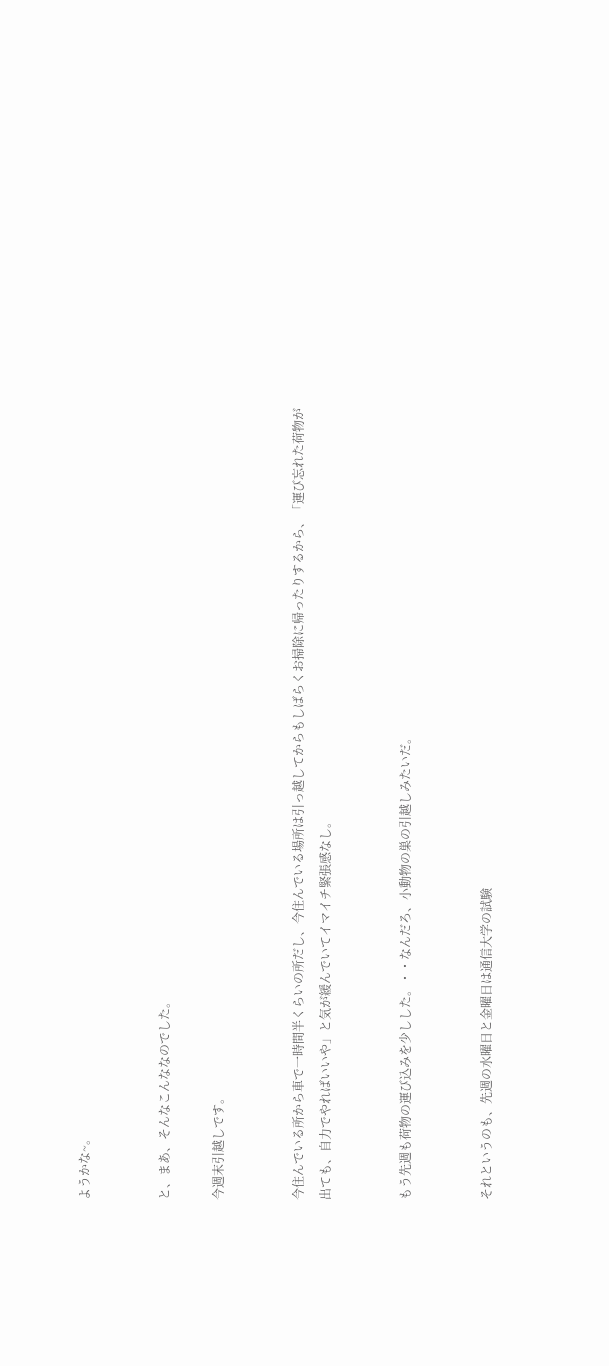ようかな~。


と、まあ、そんなこんななのでした。

今週末引越しです。


今住んでいる所から車で一時間半くらいの所だし、今住んでいる場所は引っ越してからもしばらくお掃除に帰ったりするから、「運び忘れた荷物が出ても、自力でやればいいや」と気が緩んでいてイマイチ緊張感なし。


もう先週も荷物の運び込みを少しした。・・なんだろ、小動物の巣の引越しみたいだ。


それというのも、先週の水曜日と金曜日は通信大学の試験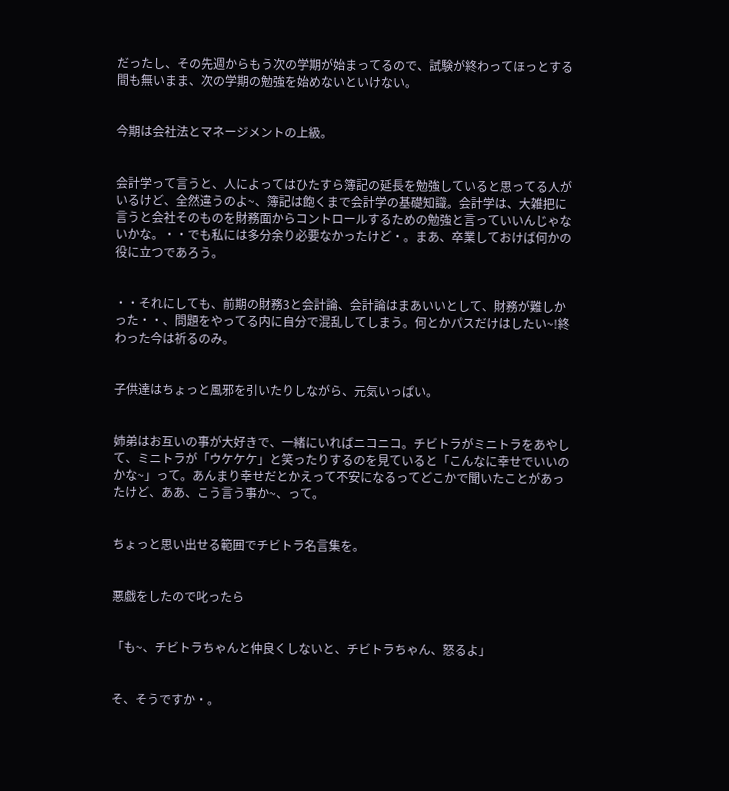だったし、その先週からもう次の学期が始まってるので、試験が終わってほっとする間も無いまま、次の学期の勉強を始めないといけない。


今期は会社法とマネージメントの上級。


会計学って言うと、人によってはひたすら簿記の延長を勉強していると思ってる人がいるけど、全然違うのよ~、簿記は飽くまで会計学の基礎知識。会計学は、大雑把に言うと会社そのものを財務面からコントロールするための勉強と言っていいんじゃないかな。・・でも私には多分余り必要なかったけど・。まあ、卒業しておけば何かの役に立つであろう。


・・それにしても、前期の財務3と会計論、会計論はまあいいとして、財務が難しかった・・、問題をやってる内に自分で混乱してしまう。何とかパスだけはしたい~!終わった今は祈るのみ。


子供達はちょっと風邪を引いたりしながら、元気いっぱい。


姉弟はお互いの事が大好きで、一緒にいればニコニコ。チビトラがミニトラをあやして、ミニトラが「ウケケケ」と笑ったりするのを見ていると「こんなに幸せでいいのかな~」って。あんまり幸せだとかえって不安になるってどこかで聞いたことがあったけど、ああ、こう言う事か~、って。


ちょっと思い出せる範囲でチビトラ名言集を。


悪戯をしたので叱ったら


「も~、チビトラちゃんと仲良くしないと、チビトラちゃん、怒るよ」


そ、そうですか・。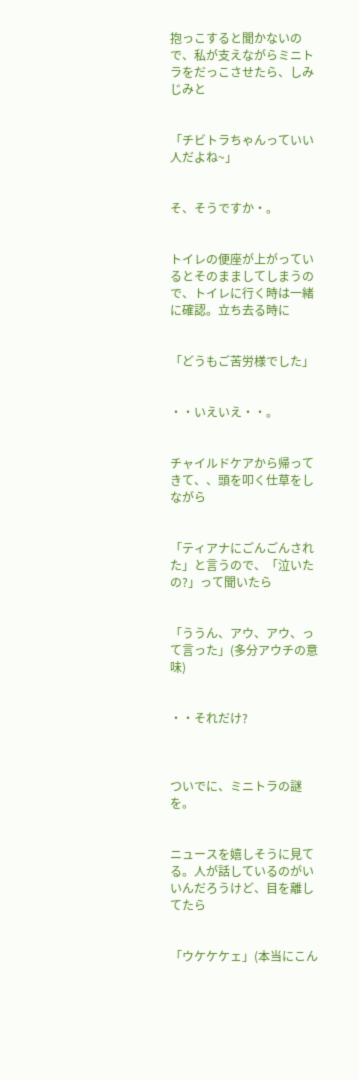抱っこすると聞かないので、私が支えながらミニトラをだっこさせたら、しみじみと


「チビトラちゃんっていい人だよね~」


そ、そうですか・。


トイレの便座が上がっているとそのまましてしまうので、トイレに行く時は一緒に確認。立ち去る時に


「どうもご苦労様でした」


・・いえいえ・・。


チャイルドケアから帰ってきて、、頭を叩く仕草をしながら


「ティアナにごんごんされた」と言うので、「泣いたの?」って聞いたら


「ううん、アウ、アウ、って言った」(多分アウチの意味)


・・それだけ?



ついでに、ミニトラの謎を。


ニュースを嬉しそうに見てる。人が話しているのがいいんだろうけど、目を離してたら


「ウケケケェ」(本当にこん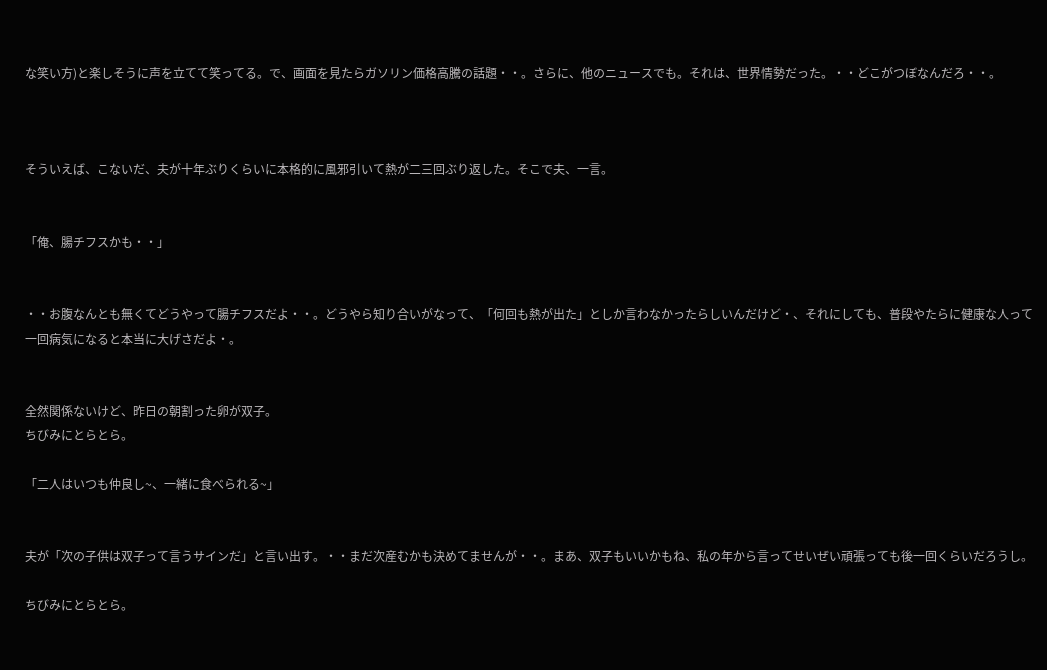な笑い方)と楽しそうに声を立てて笑ってる。で、画面を見たらガソリン価格高騰の話題・・。さらに、他のニュースでも。それは、世界情勢だった。・・どこがつぼなんだろ・・。



そういえば、こないだ、夫が十年ぶりくらいに本格的に風邪引いて熱が二三回ぶり返した。そこで夫、一言。


「俺、腸チフスかも・・」


・・お腹なんとも無くてどうやって腸チフスだよ・・。どうやら知り合いがなって、「何回も熱が出た」としか言わなかったらしいんだけど・、それにしても、普段やたらに健康な人って一回病気になると本当に大げさだよ・。


全然関係ないけど、昨日の朝割った卵が双子。
ちびみにとらとら。

「二人はいつも仲良し~、一緒に食べられる~」


夫が「次の子供は双子って言うサインだ」と言い出す。・・まだ次産むかも決めてませんが・・。まあ、双子もいいかもね、私の年から言ってせいぜい頑張っても後一回くらいだろうし。

ちびみにとらとら。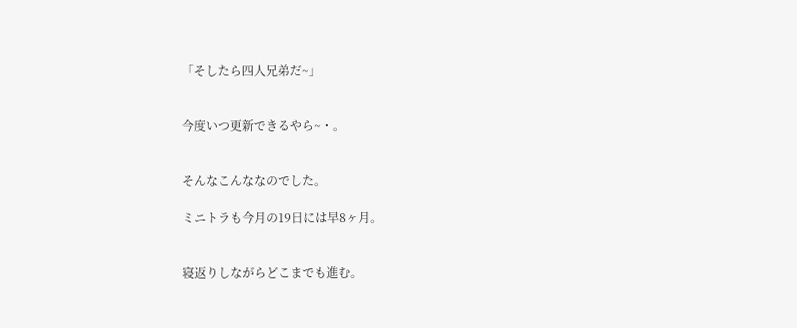「そしたら四人兄弟だ~」


今度いつ更新できるやら~・。


そんなこんななのでした。

ミニトラも今月の19日には早8ヶ月。


寝返りしながらどこまでも進む。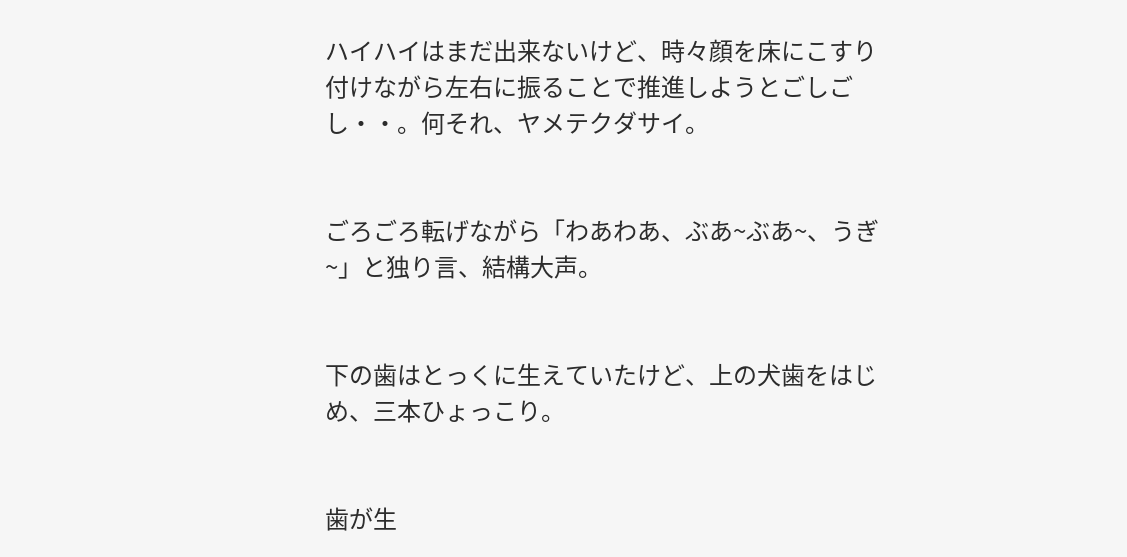ハイハイはまだ出来ないけど、時々顔を床にこすり付けながら左右に振ることで推進しようとごしごし・・。何それ、ヤメテクダサイ。


ごろごろ転げながら「わあわあ、ぶあ~ぶあ~、うぎ~」と独り言、結構大声。


下の歯はとっくに生えていたけど、上の犬歯をはじめ、三本ひょっこり。


歯が生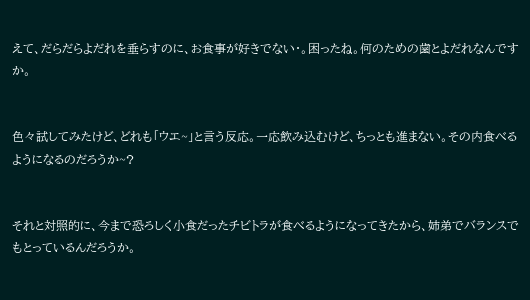えて、だらだらよだれを垂らすのに、お食事が好きでない・。困ったね。何のための歯とよだれなんですか。


色々試してみたけど、どれも「ウエ~」と言う反応。一応飲み込むけど、ちっとも進まない。その内食べるようになるのだろうか~?


それと対照的に、今まで恐ろしく小食だったチビトラが食べるようになってきたから、姉弟でバランスでもとっているんだろうか。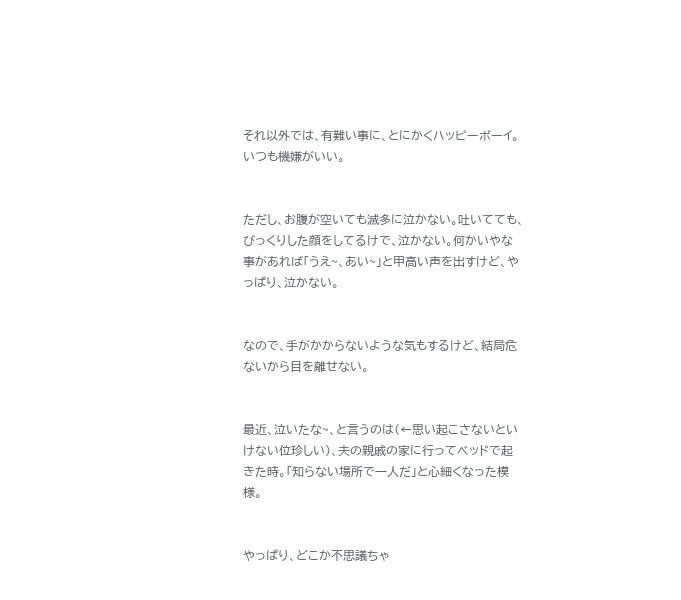それ以外では、有難い事に、とにかくハッピーボーイ。いつも機嫌がいい。


ただし、お腹が空いても滅多に泣かない。吐いてても、びっくりした顔をしてるけで、泣かない。何かいやな事があれば「うえ~、あい~」と甲高い声を出すけど、やっぱり、泣かない。


なので、手がかからないような気もするけど、結局危ないから目を離せない。


最近、泣いたな~、と言うのは(←思い起こさないといけない位珍しい)、夫の親戚の家に行ってベッドで起きた時。「知らない場所で一人だ」と心細くなった模様。


やっぱり、どこか不思議ちゃ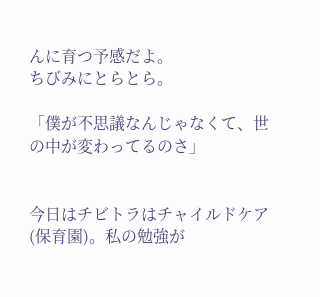んに育つ予感だよ。
ちびみにとらとら。

「僕が不思議なんじゃなくて、世の中が変わってるのさ」


今日はチビトラはチャイルドケア(保育園)。私の勉強が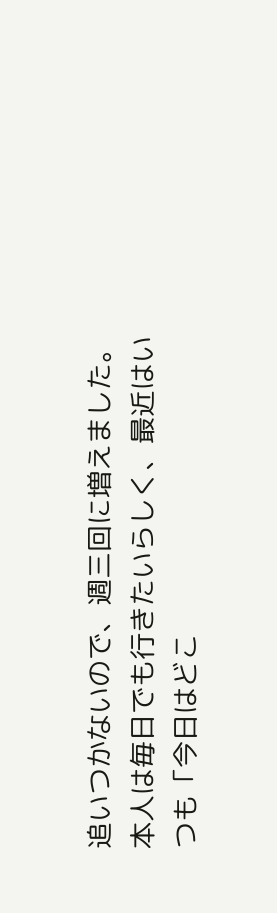追いつかないので、週三回に増えました。本人は毎日でも行きたいらしく、最近はいつも「今日はどこ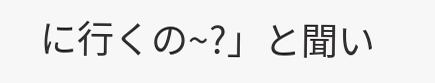に行くの~?」と聞い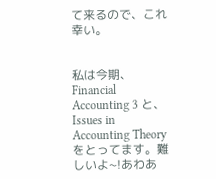て来るので、これ幸い。


私は今期、Financial Accounting 3 と、Issues in Accounting Theory をとってます。難しいよ~!あわあ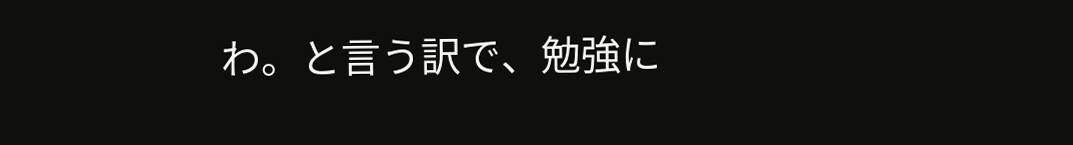わ。と言う訳で、勉強に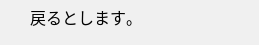戻るとします。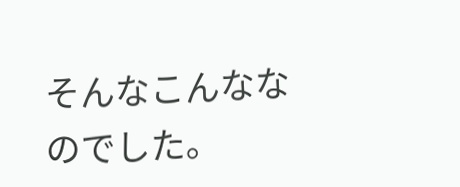そんなこんななのでした。